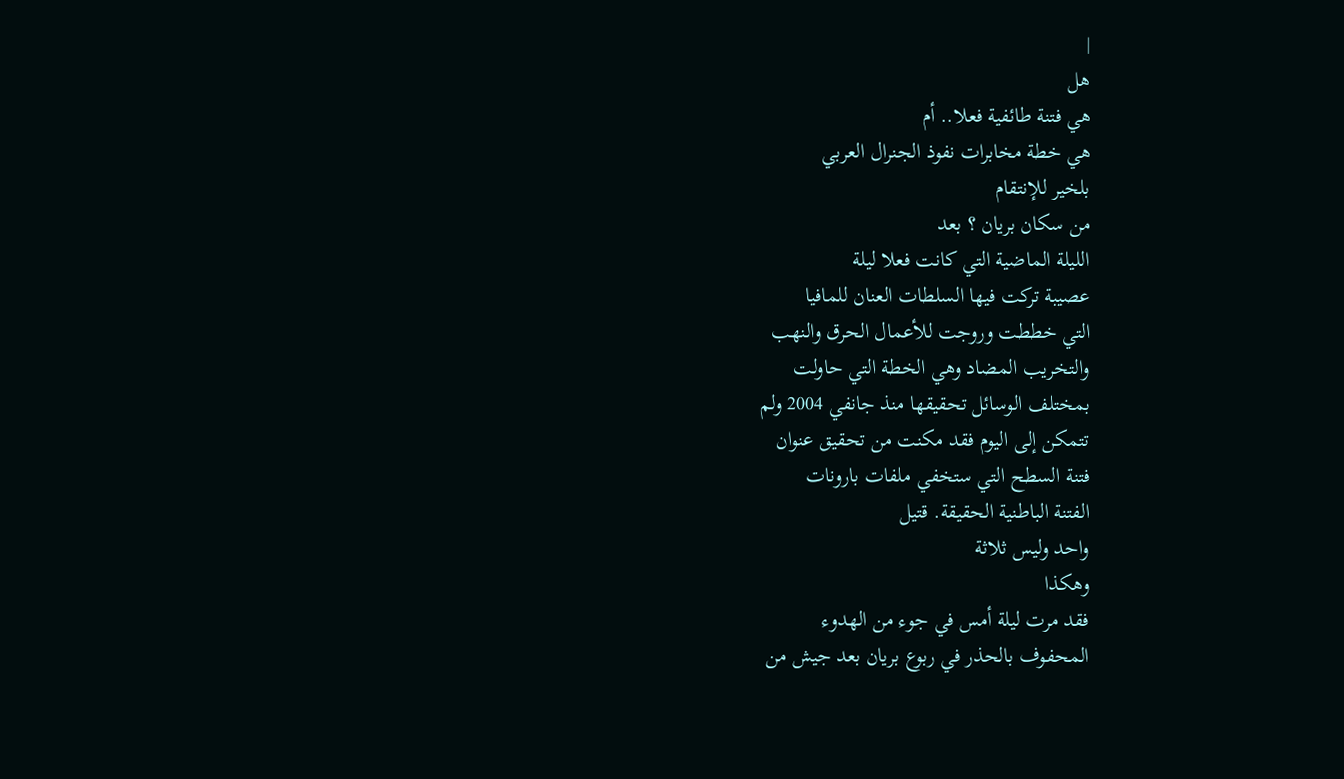|
هل
هي فتنة طائفية فعلا.. أم
هي خطة مخابرات نفوذ الجنرال العربي
بلخير للإنتقام
من سكان بريان ؟ بعد
الليلة الماضية التي كانت فعلا ليلة
عصيبة تركت فيها السلطات العنان للمافيا
التي خططت وروجت للأعمال الحرق والنهب
والتخريب المضاد وهي الخطة التي حاولت
بمختلف الوسائل تحقيقها منذ جانفي 2004 ولم
تتمكن إلى اليوم فقد مكنت من تحقيق عنوان
فتنة السطح التي ستخفي ملفات بارونات
الفتنة الباطنية الحقيقة. قتيل
واحد وليس ثلاثة
وهكذا
فقد مرت ليلة أمس في جوء من الهدوء
المحفوف بالحذر في ربوع بريان بعد جيش من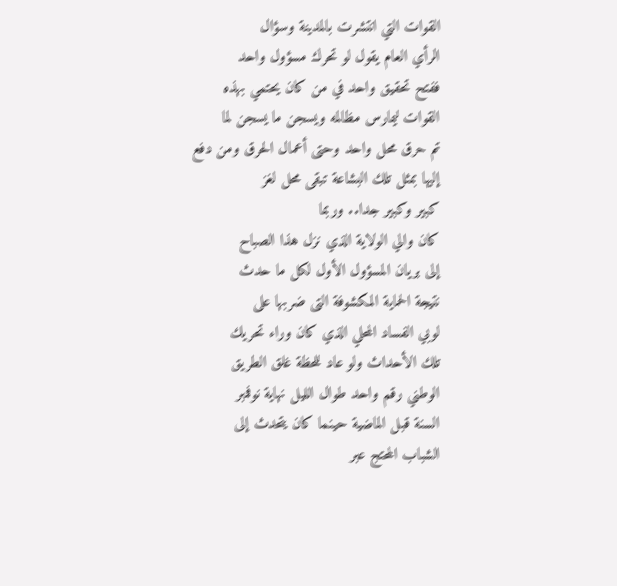القوات التي انتشرت بالمدينة وسؤال
الرأي العام يقول لو تحرك مسؤول واحد
ففتح تحقيق واحد في من كان يحتمي بهذه
القوات ليمارس مظالمه ويسجن ما يسجن لما
تم حرق محل واحد وحتى أعمال الحرق ومن دفع
إليها بمثل تلك البشاعة تبقى محل لغز
كبير وكبير جدا.. وربما
كان والي الولاية الذي نزل هذا الصباح
إلى بريان المسؤول الأول لكل ما حدث
نتيجة الحماية المكشوفة التى ضربها على
لوبي الفساد المحلي الذي كان وراء تحريك
تلك الأحداث ولو عاد للحظة غلق الطريق
الوطني رقم واحد طوال الليل نهاية نوفمبر
السنة قبل الماضية حينما كان يتحدث إلى
الشباب المحتج عبر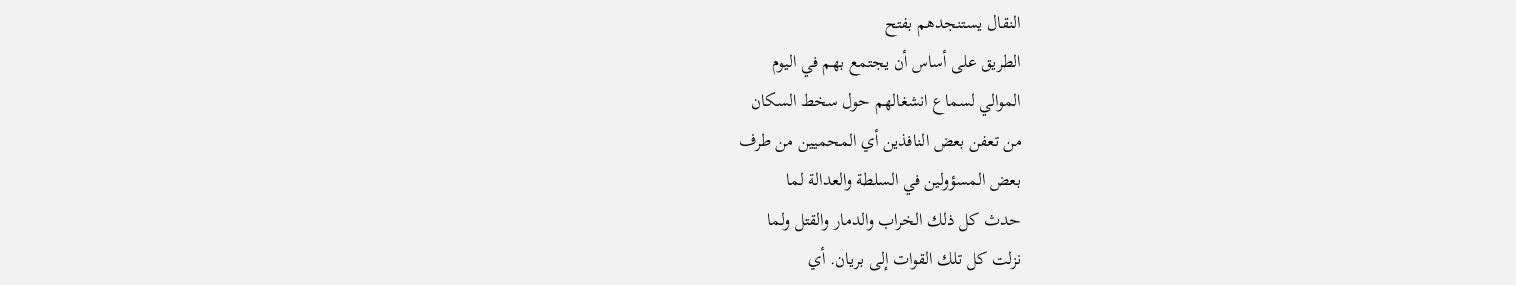النقال يستنجدهم بفتح
الطريق على أساس أن يجتمع بهم في اليوم
الموالي لسماع انشغالهم حول سخط السكان
من تعفن بعض النافذين أي المحميين من طرف
بعض المسؤولين في السلطة والعدالة لما
حدث كل ذلك الخراب والدمار والقتل ولما
نزلت كل تلك القوات إلى بريان. أي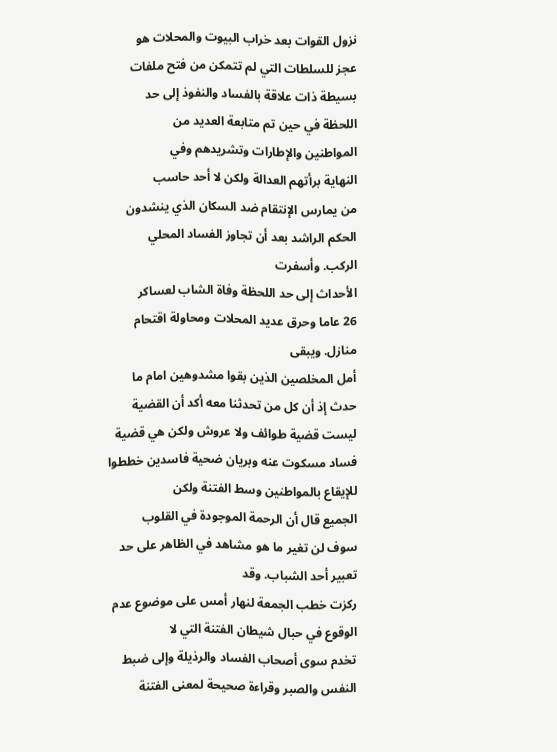نزول القوات بعد خراب البيوت والمحلات هو
عجز للسلطات التي لم تتمكن من فتح ملفات
بسيطة ذات علاقة بالفساد والنفوذ إلى حد
اللحظة في حين تم متابعة العديد من
المواطنين والإطارات وتشريدهم وفي
النهاية برأتهم العدالة ولكن لا أحد حاسب
من يمارس الإنتقام ضد السكان الذي ينشدون
الحكم الراشد بعد أن تجاوز الفساد المحلي
الركب. وأسفرت
الأحداث إلى حد اللحظة وفاة الشاب لعساكر
26 عاما وحرق عديد المحلات ومحاولة اقتحام
منازل. ويبقى
أمل المخلصين الذين بقوا مشدوهين امام ما
حدث إذ أن كل من تحدثنا معه أكد أن القضية
ليست قضية طوائف ولا عروش ولكن هي قضية
فساد مسكوت عنه وبريان ضحية فاسدين خططوا
للإيقاع بالمواطنين وسط الفتنة ولكن
الجميع قال أن الرحمة الموجودة في القلوب
سوف لن تغير ما هو مشاهد في الظاهر على حد
تعبير أحد الشباب. وقد
ركزت خطب الجمعة لنهار أمس على موضوع عدم
الوقوع في حبال شيطان الفتنة التي لا
تخدم سوى أصحاب الفساد والرذيلة وإلى ضبط
النفس والصبر وقراءة صحيحة لمعنى الفتنة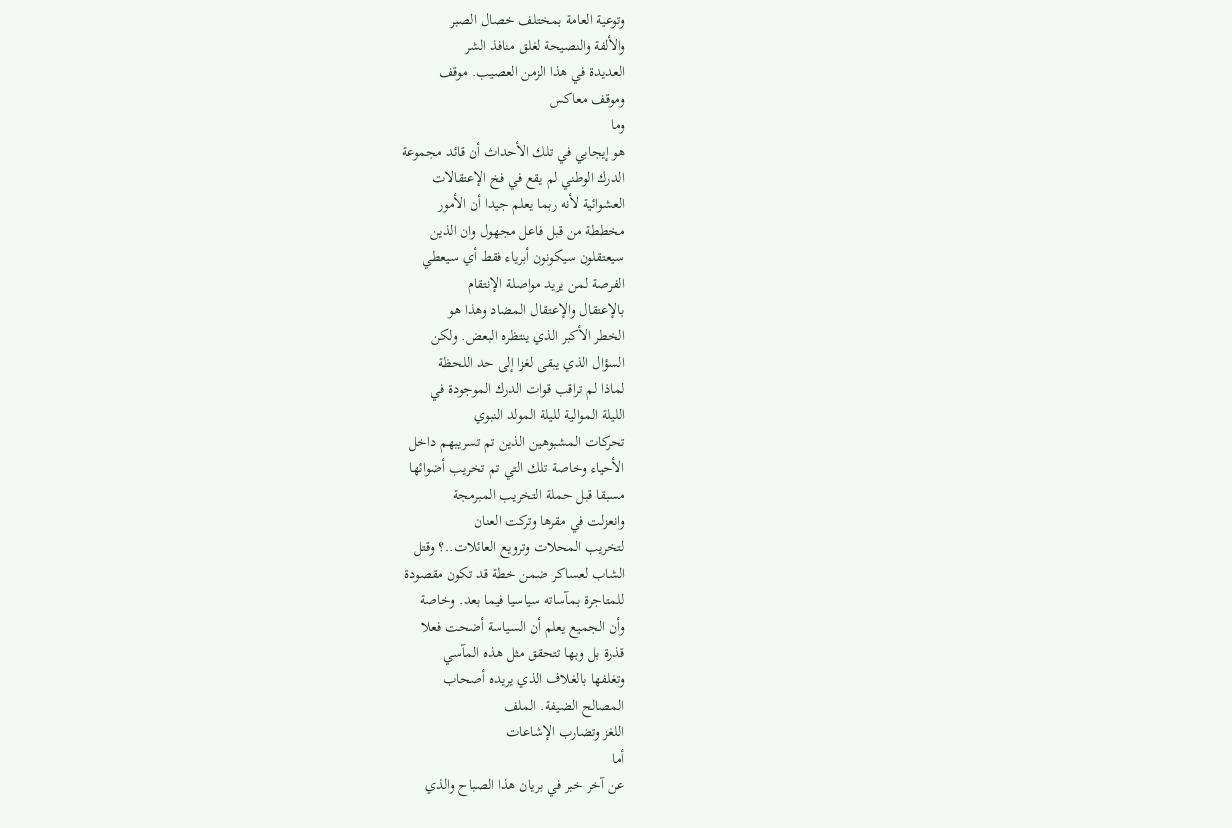وتوعية العامة بمختلف خصال الصبر
والألفة والنصيحة لغلق منافذ الشر
العديدة في هذا الزمن العصيب. موقف
وموقف معاكس
وما
هو إيجابي في تلك الأحداث أن قائد مجموعة
الدرك الوطني لم يقع في فخ الإعتقالات
العشوائية لأنه ربما يعلم جيدا أن الأمور
مخططة من قبل فاعل مجهول وان الذين
سيعتقلون سيكونون أبرياء فقط أي سيعطي
الفرصة لمن يريد مواصلة الإنتقام
بالإعتقال والإعتقال المضاد وهذا هو
الخطر الأكبر الذي ينتظره البعض. ولكن
السؤال الذي يبقى لغزا إلى حد اللحظة
لماذا لم تراقب قوات الدرك الموجودة في
الليلة الموالية لليلة المولد النبوي
تحركات المشبوهين الذين تم تسريبهم داخل
الأحياء وخاصة تلك التي تم تخريب أضوائها
مسبقا قبل حملة التخريب المبرمجة
وانعزلت في مقرها وتركت العنان
لتخريب المحلات وترويع العائلات..؟ وقتل
الشاب لعساكر ضمن خطة قد تكون مقصودة
للمتاجرة بمآساته سياسيا فيما بعد. وخاصة
وأن الجميع يعلم أن السياسة أضحت فعلا
قذرة بل وبها تتحقق مثل هذه المآسي
وتغلفها بالغلاف الذي يريده أصحاب
المصالح الضيفة. الملف
اللغز وتضارب الإشاعات
أما
عن آخر خبر في بريان هذا الصباح والذي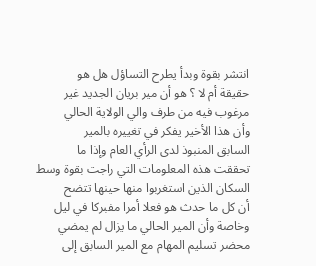انتشر بقوة وبدأ يطرح التساؤل هل هو
حقيقة أم لا ؟ هو أن مير بريان الجديد غير
مرغوب فيه من طرف والي الولاية الحالي
وأن هذا الأخير يفكر في تغييره بالمير
السابق المنبوذ لدى الرأي العام وإذا ما
تحققت هذه المعلومات التي راجت بقوة وسط
السكان الذين استغربوا منها حينها تتضح
أن كل ما حدث هو فعلا أمرا مفبركا في ليل
وخاصة وأن المير الحالي ما يزال لم يمضي
محضر تسليم المهام مع المير السابق إلى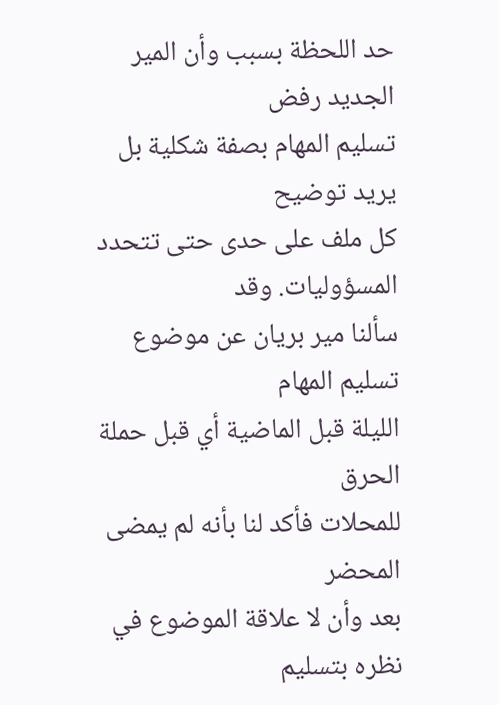حد اللحظة بسبب وأن المير الجديد رفض
تسليم المهام بصفة شكلية بل يريد توضيح
كل ملف على حدى حتى تتحدد المسؤوليات. وقد
سألنا مير بريان عن موضوع تسليم المهام
الليلة قبل الماضية أي قبل حملة الحرق
للمحلات فأكد لنا بأنه لم يمضى المحضر
بعد وأن لا علاقة الموضوع في نظره بتسليم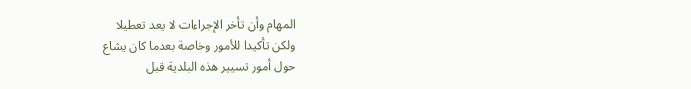المهام وأن تأخر الإجراءات لا يعد تعطيلا
ولكن تأكيدا للأمور وخاصة بعدما كان يشاع
حول أمور تسيير هذه البلدية قبل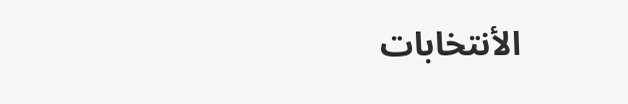الأنتخابات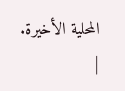المحلية الأخيرة.
|